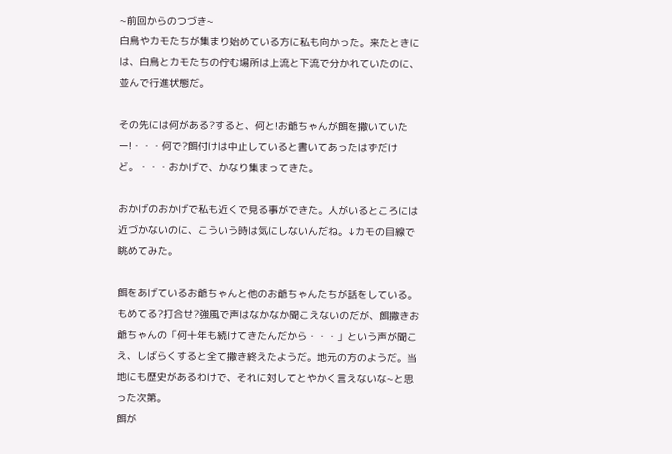~前回からのつづき~
白鳥やカモたちが集まり始めている方に私も向かった。来たときには、白鳥とカモたちの佇む場所は上流と下流で分かれていたのに、並んで行進状態だ。

その先には何がある?すると、何と!お爺ちゃんが餌を撒いていたー!・・・何で?餌付けは中止していると書いてあったはずだけど。・・・おかげで、かなり集まってきた。

おかげのおかげで私も近くで見る事ができた。人がいるところには近づかないのに、こういう時は気にしないんだね。↓カモの目線で眺めてみた。

餌をあげているお爺ちゃんと他のお爺ちゃんたちが話をしている。もめてる?打合せ?強風で声はなかなか聞こえないのだが、餌撒きお爺ちゃんの「何十年も続けてきたんだから・・・」という声が聞こえ、しばらくすると全て撒き終えたようだ。地元の方のようだ。当地にも歴史があるわけで、それに対してとやかく言えないな~と思った次第。
餌が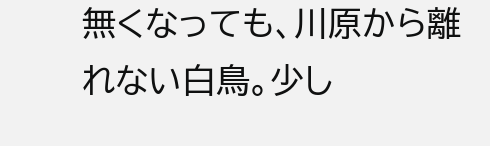無くなっても、川原から離れない白鳥。少し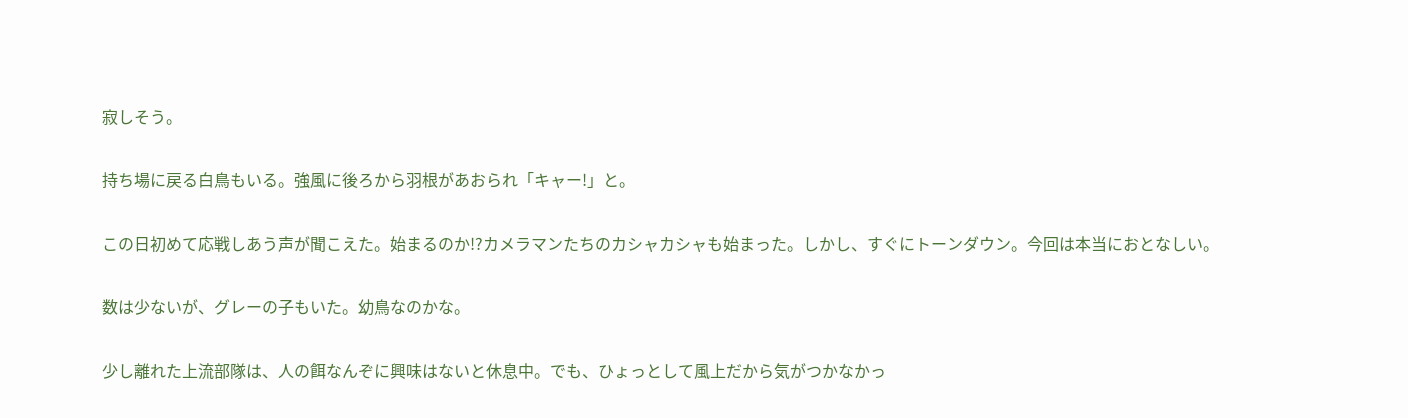寂しそう。

持ち場に戻る白鳥もいる。強風に後ろから羽根があおられ「キャー!」と。

この日初めて応戦しあう声が聞こえた。始まるのか!?カメラマンたちのカシャカシャも始まった。しかし、すぐにトーンダウン。今回は本当におとなしい。

数は少ないが、グレーの子もいた。幼鳥なのかな。

少し離れた上流部隊は、人の餌なんぞに興味はないと休息中。でも、ひょっとして風上だから気がつかなかっ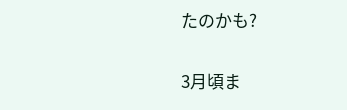たのかも?

3月頃ま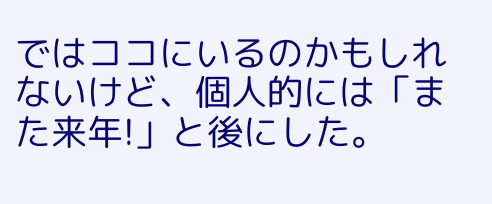ではココにいるのかもしれないけど、個人的には「また来年!」と後にした。